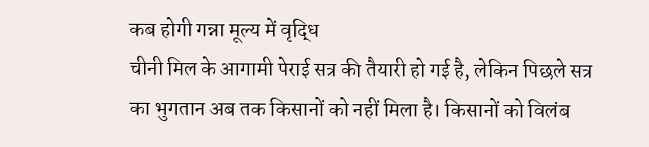कब होगी गन्ना मूल्य में वृद्धि
चीनी मिल के आगामी पेराई सत्र की तैयारी हो गई है, लेकिन पिछले सत्र का भुगतान अब तक किसानों को नहीं मिला है। किसानों को विलंब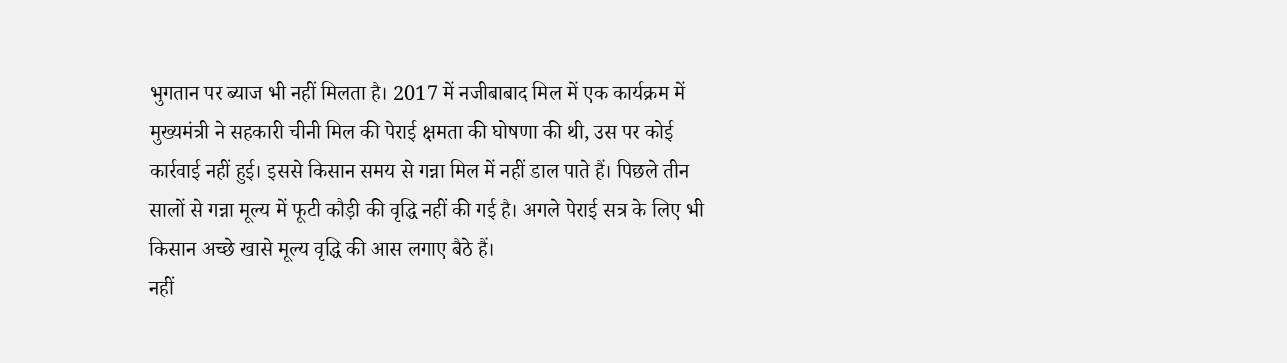भुगतान पर ब्याज भी नहीं मिलता है। 2017 में नजीबाबाद मिल में एक कार्यक्रम में मुख्यमंत्री ने सहकारी चीनी मिल की पेराई क्षमता की घोषणा की थी, उस पर कोई कार्रवाई नहीं हुई। इससे किसान समय से गन्ना मिल में नहीं डाल पाते हैं। पिछले तीन सालों से गन्ना मूल्य में फूटी कौड़ी की वृद्धि नहीं की गई है। अगले पेराई सत्र के लिए भी किसान अच्छे खासे मूल्य वृद्धि की आस लगाए बैठे हैं।
नहीं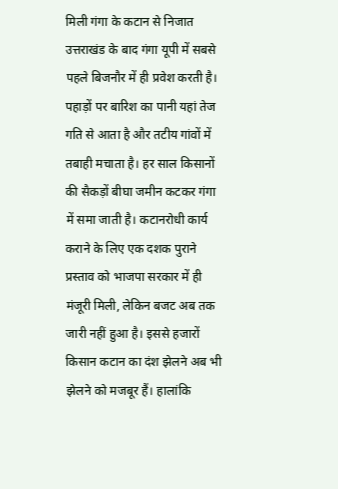मिली गंगा के कटान से निजात
उत्तराखंड के बाद गंगा यूपी में सबसे पहले बिजनौर में ही प्रवेश करती है। पहाड़ों पर बारिश का पानी यहां तेज गति से आता है और तटीय गांवों में तबाही मचाता है। हर साल किसानों की सैकड़ों बीघा जमीन कटकर गंगा में समा जाती है। कटानरोधी कार्य कराने के लिए एक दशक पुराने प्रस्ताव को भाजपा सरकार में ही मंजूरी मिली, लेकिन बजट अब तक जारी नहीं हुआ है। इससे हजारों किसान कटान का दंश झेलने अब भी झेलने को मजबूर हैं। हालांकि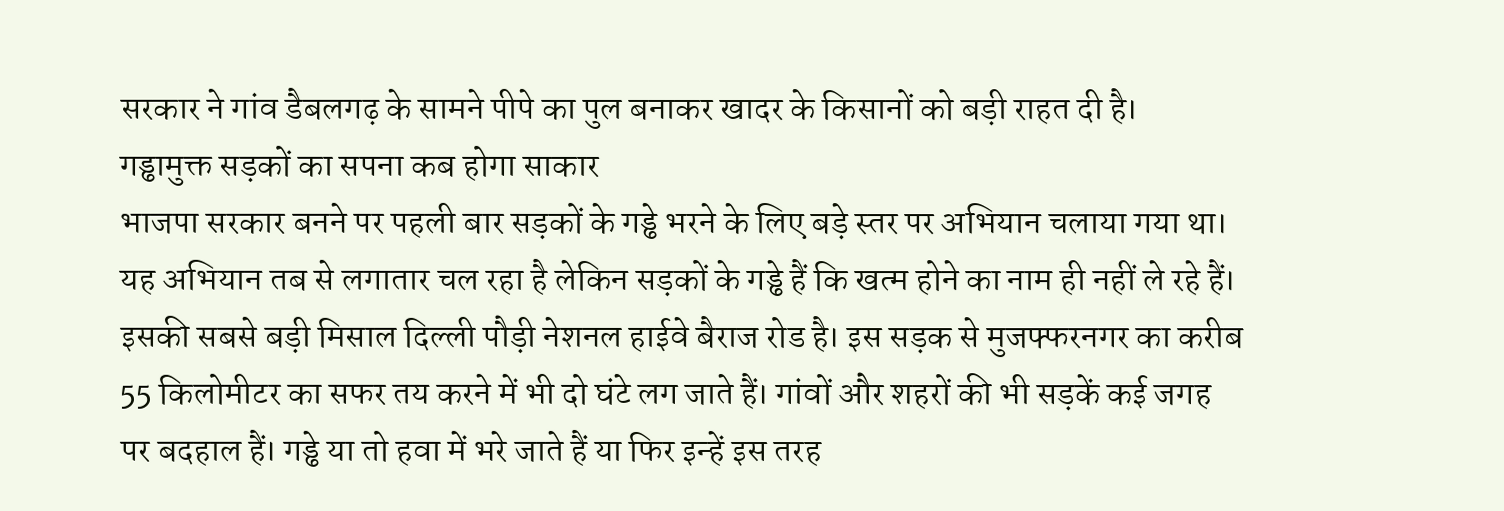सरकार ने गांव डैबलगढ़ के सामने पीपे का पुल बनाकर खादर के किसानों को बड़ी राहत दी है।
गड्ढामुक्त सड़कों का सपना कब होगा साकार
भाजपा सरकार बनने पर पहली बार सड़कों के गड्ढे भरने के लिए बड़े स्तर पर अभियान चलाया गया था। यह अभियान तब से लगातार चल रहा है लेकिन सड़कों के गड्ढे हैं कि खत्म होने का नाम ही नहीं ले रहे हैं। इसकी सबसे बड़ी मिसाल दिल्ली पौड़ी नेशनल हाईवे बैराज रोड है। इस सड़क से मुजफ्फरनगर का करीब 55 किलोमीटर का सफर तय करने में भी दो घंटे लग जाते हैं। गांवों और शहरों की भी सड़कें कई जगह पर बदहाल हैं। गड्ढे या तो हवा में भरे जाते हैं या फिर इन्हें इस तरह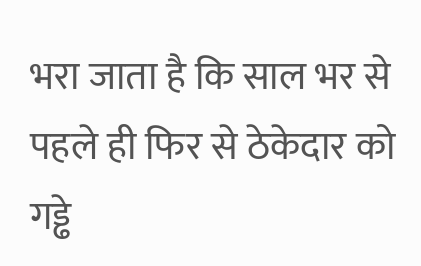भरा जाता है कि साल भर से पहले ही फिर से ठेकेदार को गड्ढे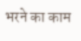भरने का काम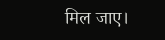मिल जाए।